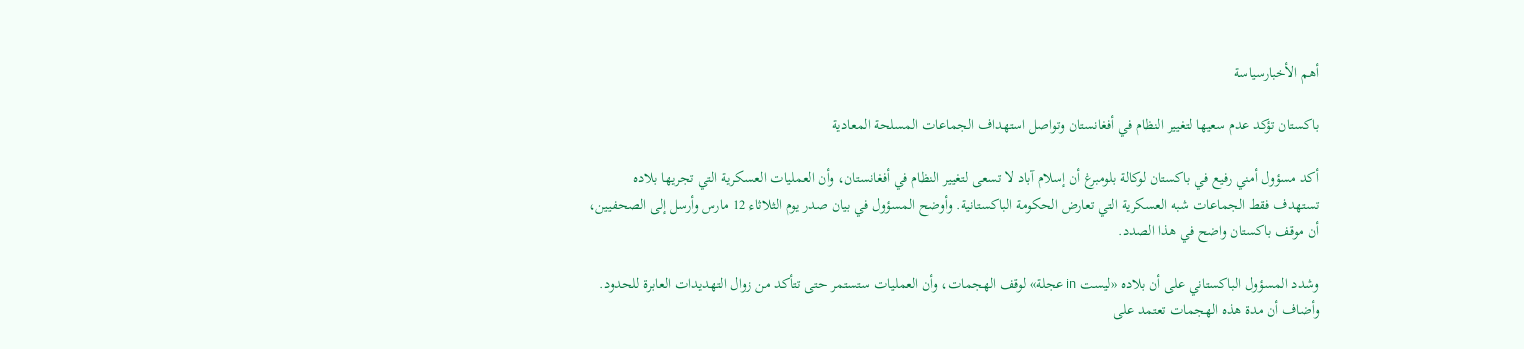أهم الأخبارسياسة

باكستان تؤكد عدم سعيها لتغيير النظام في أفغانستان وتواصل استهداف الجماعات المسلحة المعادية

أكد مسؤول أمني رفيع في باكستان لوكالة بلومبرغ أن إسلام آباد لا تسعى لتغيير النظام في أفغانستان، وأن العمليات العسكرية التي تجريها بلاده تستهدف فقط الجماعات شبه العسكرية التي تعارض الحكومة الباكستانية. وأوضح المسؤول في بيان صدر يوم الثلاثاء 12 مارس وأرسل إلى الصحفيين، أن موقف باكستان واضح في هذا الصدد.

وشدد المسؤول الباكستاني على أن بلاده «ليست in عجلة» لوقف الهجمات، وأن العمليات ستستمر حتى تتأكد من زوال التهديدات العابرة للحدود. وأضاف أن مدة هذه الهجمات تعتمد على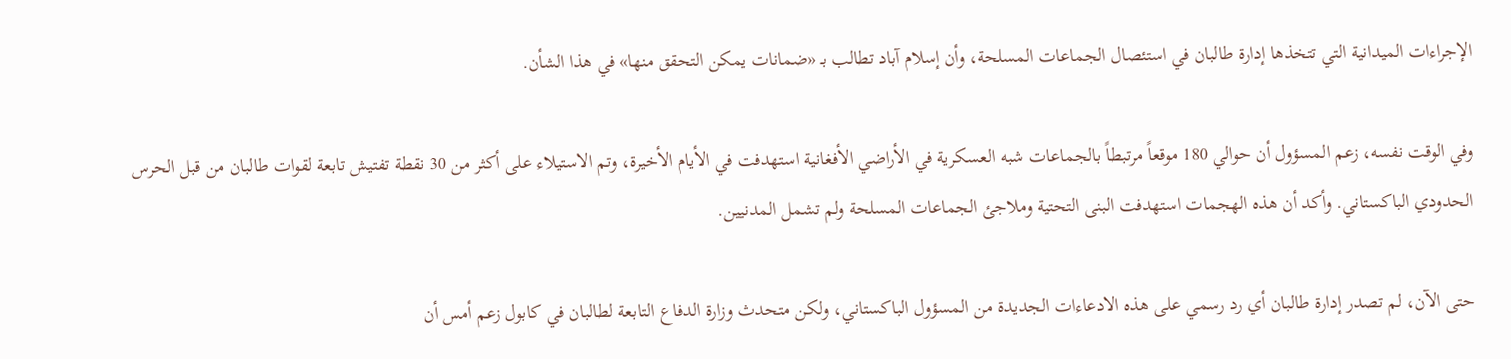الإجراءات الميدانية التي تتخذها إدارة طالبان في استئصال الجماعات المسلحة، وأن إسلام آباد تطالب بـ «ضمانات يمكن التحقق منها» في هذا الشأن.

وفي الوقت نفسه، زعم المسؤول أن حوالي 180 موقعاً مرتبطاً بالجماعات شبه العسكرية في الأراضي الأفغانية استهدفت في الأيام الأخيرة، وتم الاستيلاء على أكثر من 30 نقطة تفتيش تابعة لقوات طالبان من قبل الحرس الحدودي الباكستاني. وأكد أن هذه الهجمات استهدفت البنى التحتية وملاجئ الجماعات المسلحة ولم تشمل المدنيين.

حتى الآن، لم تصدر إدارة طالبان أي رد رسمي على هذه الادعاءات الجديدة من المسؤول الباكستاني، ولكن متحدث وزارة الدفاع التابعة لطالبان في كابول زعم أمس أن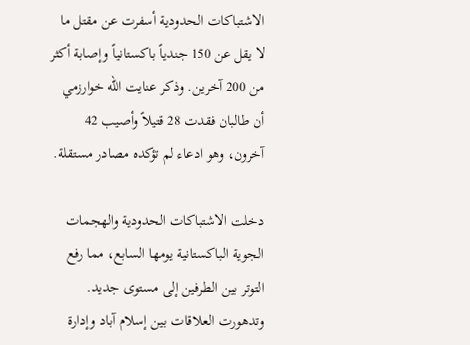الاشتباكات الحدودية أسفرت عن مقتل ما لا يقل عن 150 جندياً باكستانياً وإصابة أكثر من 200 آخرين. وذكر عنایت الله خوارزمي أن طالبان فقدت 28 قتيلاً وأصيب 42 آخرون، وهو ادعاء لم تؤكده مصادر مستقلة.

دخلت الاشتباكات الحدودية والهجمات الجوية الباكستانية يومها السابع، مما رفع التوتر بين الطرفين إلى مستوى جديد. وتدهورت العلاقات بين إسلام آباد وإدارة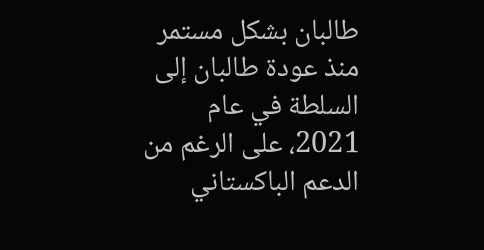طالبان بشكل مستمر منذ عودة طالبان إلى السلطة في عام 2021، على الرغم من الدعم الباكستاني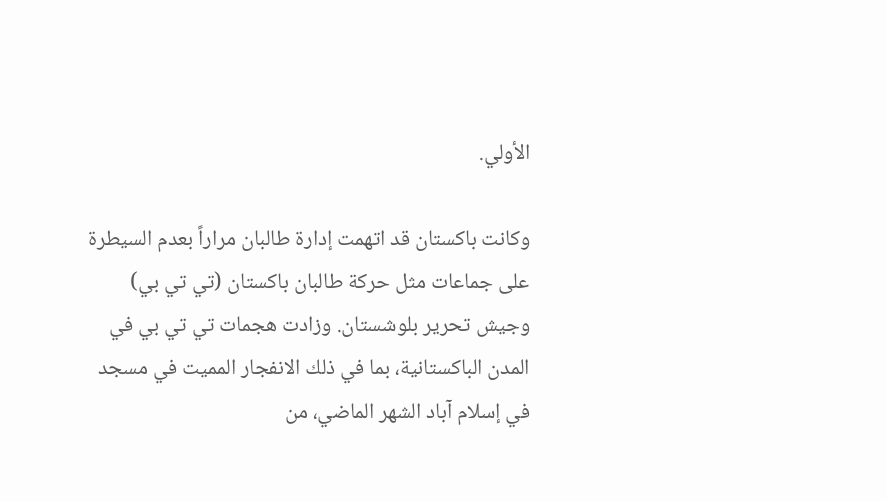الأولي.

وكانت باكستان قد اتهمت إدارة طالبان مراراً بعدم السيطرة على جماعات مثل حركة طالبان باكستان (تي تي بي) وجيش تحرير بلوشستان. وزادت هجمات تي تي بي في المدن الباكستانية، بما في ذلك الانفجار المميت في مسجد في إسلام آباد الشهر الماضي، من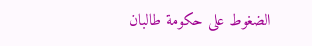الضغوط على حكومة طالبان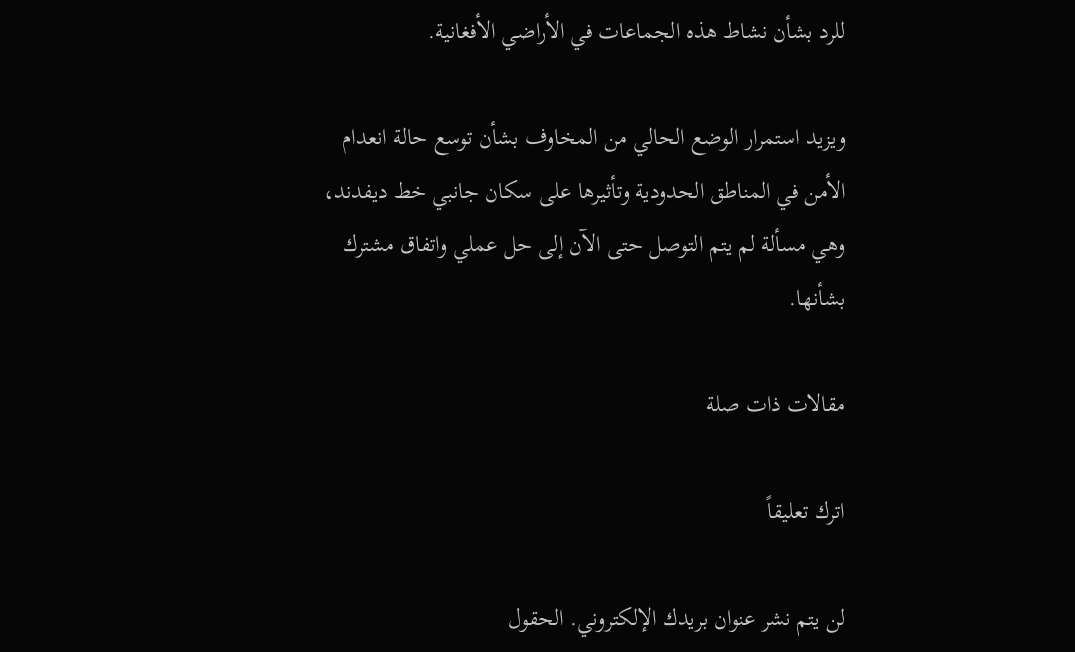للرد بشأن نشاط هذه الجماعات في الأراضي الأفغانية.

ويزيد استمرار الوضع الحالي من المخاوف بشأن توسع حالة انعدام الأمن في المناطق الحدودية وتأثيرها على سكان جانبي خط ديفدند، وهي مسألة لم يتم التوصل حتى الآن إلى حل عملي واتفاق مشترك بشأنها.

مقالات ذات صلة

اترك تعليقاً

لن يتم نشر عنوان بريدك الإلكتروني. الحقول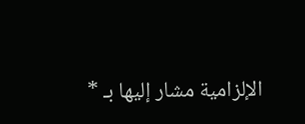الإلزامية مشار إليها بـ *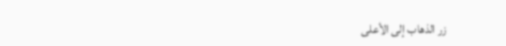زر الذهاب إلى الأعلى